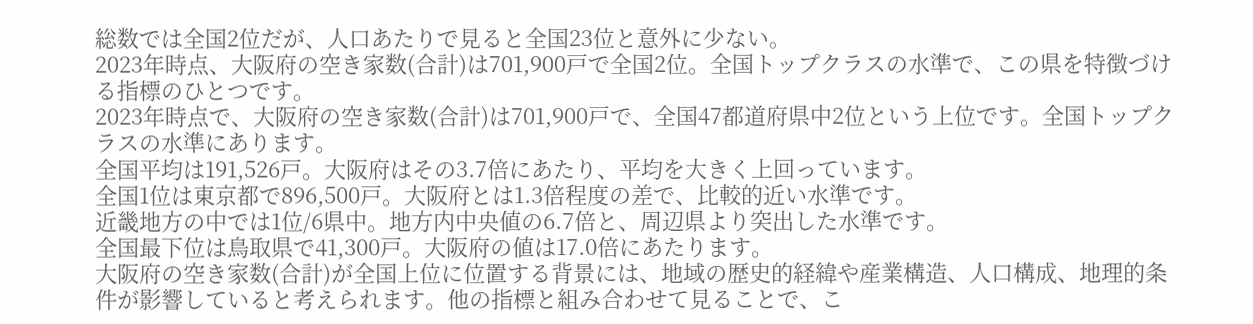総数では全国2位だが、人口あたりで見ると全国23位と意外に少ない。
2023年時点、大阪府の空き家数(合計)は701,900戸で全国2位。全国トップクラスの水準で、この県を特徴づける指標のひとつです。
2023年時点で、大阪府の空き家数(合計)は701,900戸で、全国47都道府県中2位という上位です。全国トップクラスの水準にあります。
全国平均は191,526戸。大阪府はその3.7倍にあたり、平均を大きく上回っています。
全国1位は東京都で896,500戸。大阪府とは1.3倍程度の差で、比較的近い水準です。
近畿地方の中では1位/6県中。地方内中央値の6.7倍と、周辺県より突出した水準です。
全国最下位は鳥取県で41,300戸。大阪府の値は17.0倍にあたります。
大阪府の空き家数(合計)が全国上位に位置する背景には、地域の歴史的経緯や産業構造、人口構成、地理的条件が影響していると考えられます。他の指標と組み合わせて見ることで、こ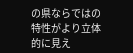の県ならではの特性がより立体的に見え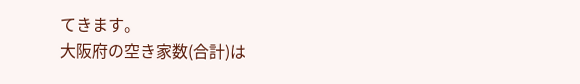てきます。
大阪府の空き家数(合計)は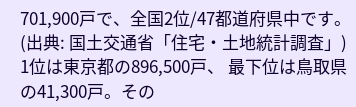701,900戸で、全国2位/47都道府県中です。 (出典: 国土交通省「住宅・土地統計調査」)
1位は東京都の896,500戸、 最下位は鳥取県の41,300戸。その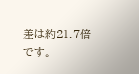差は約21.7倍です。